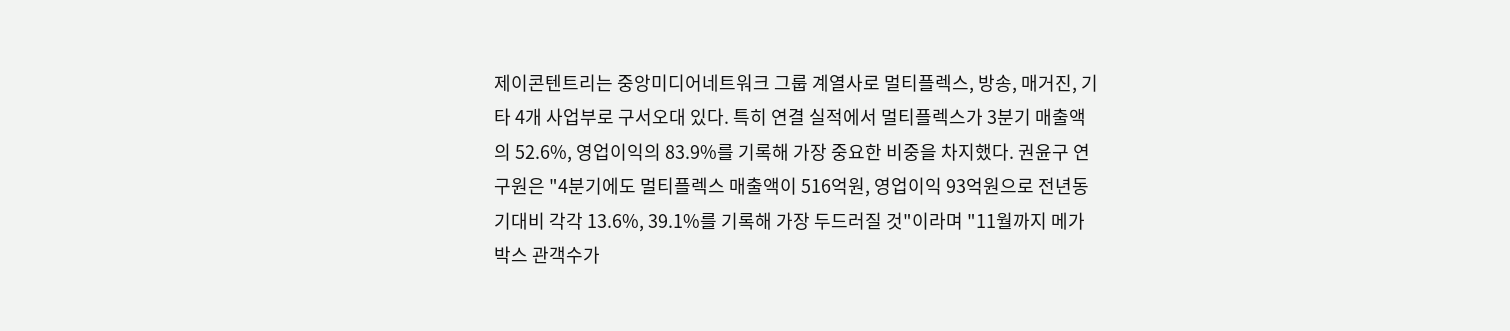제이콘텐트리는 중앙미디어네트워크 그룹 계열사로 멀티플렉스, 방송, 매거진, 기타 4개 사업부로 구서오대 있다. 특히 연결 실적에서 멀티플렉스가 3분기 매출액의 52.6%, 영업이익의 83.9%를 기록해 가장 중요한 비중을 차지했다. 권윤구 연구원은 "4분기에도 멀티플렉스 매출액이 516억원, 영업이익 93억원으로 전년동기대비 각각 13.6%, 39.1%를 기록해 가장 두드러질 것"이라며 "11월까지 메가박스 관객수가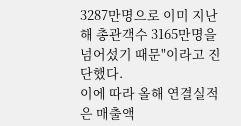3287만명으로 이미 지난해 총관객수 3165만명을 넘어섰기 때문"이라고 진단했다.
이에 따라 올해 연결실적은 매출액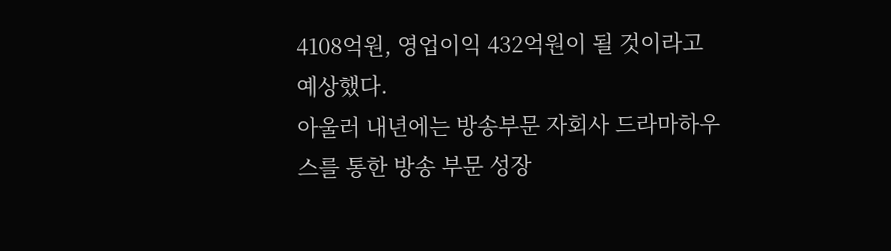4108억원, 영업이익 432억원이 될 것이라고 예상했다.
아울러 내년에는 방송부문 자회사 드라마하우스를 통한 방송 부문 성장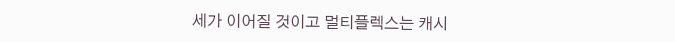세가 이어질 것이고 멀티플렉스는 캐시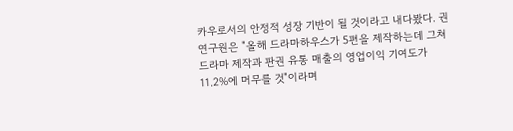카우로서의 안정적 성장 기반이 될 것이라고 내다봤다. 권 연구원은 "올해 드라마하우스가 5편을 제작하는데 그쳐 드라마 제작과 판권 유통 매출의 영업이익 기여도가 11.2%에 머무를 것"이라며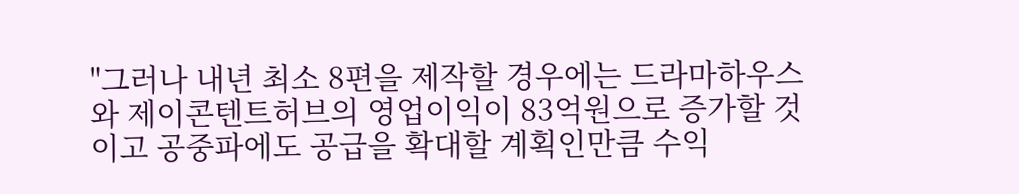"그러나 내년 최소 8편을 제작할 경우에는 드라마하우스와 제이콘텐트허브의 영업이익이 83억원으로 증가할 것이고 공중파에도 공급을 확대할 계획인만큼 수익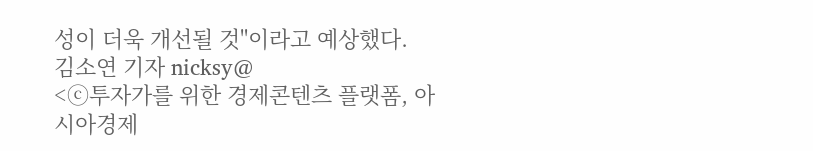성이 더욱 개선될 것"이라고 예상했다.
김소연 기자 nicksy@
<ⓒ투자가를 위한 경제콘텐츠 플랫폼, 아시아경제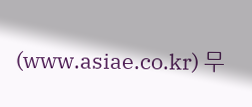(www.asiae.co.kr) 무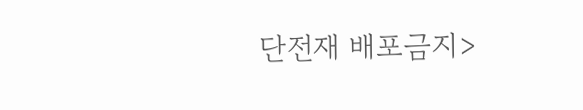단전재 배포금지>